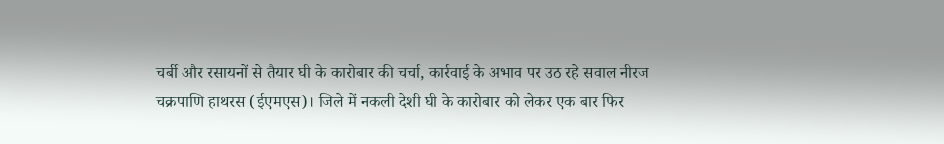चर्बी और रसायनों से तैयार घी के कारोबार की चर्चा, कार्रवाई के अभाव पर उठ रहे सवाल नीरज चक्रपाणि हाथरस (ईएमएस)। जिले में नकली देशी घी के कारोबार को लेकर एक बार फिर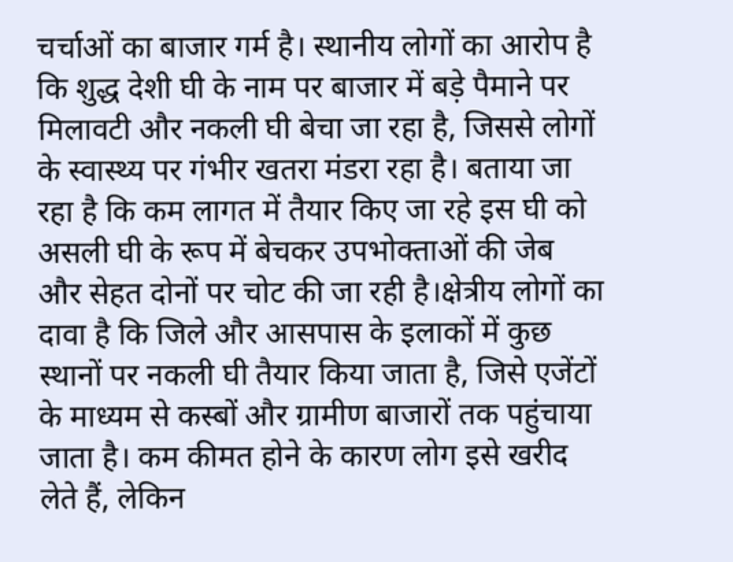चर्चाओं का बाजार गर्म है। स्थानीय लोगों का आरोप है कि शुद्ध देशी घी के नाम पर बाजार में बड़े पैमाने पर मिलावटी और नकली घी बेचा जा रहा है, जिससे लोगों के स्वास्थ्य पर गंभीर खतरा मंडरा रहा है। बताया जा रहा है कि कम लागत में तैयार किए जा रहे इस घी को असली घी के रूप में बेचकर उपभोक्ताओं की जेब और सेहत दोनों पर चोट की जा रही है।क्षेत्रीय लोगों का दावा है कि जिले और आसपास के इलाकों में कुछ स्थानों पर नकली घी तैयार किया जाता है, जिसे एजेंटों के माध्यम से कस्बों और ग्रामीण बाजारों तक पहुंचाया जाता है। कम कीमत होने के कारण लोग इसे खरीद लेते हैं, लेकिन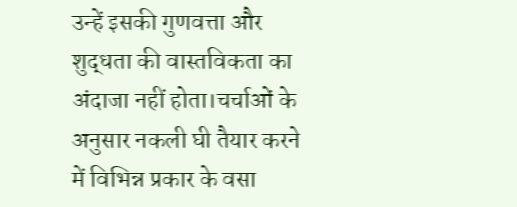उन्हें इसकी गुणवत्ता और शुद्धता की वास्तविकता का अंदाजा नहीं होता।चर्चाओं के अनुसार नकली घी तैयार करने में विभिन्न प्रकार के वसा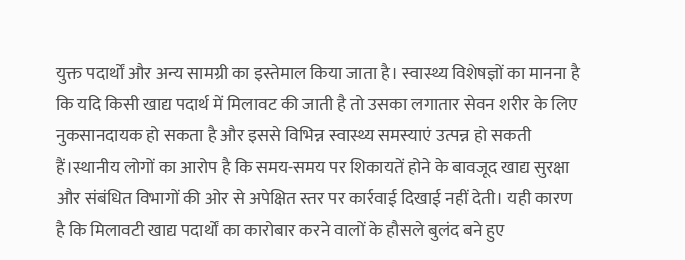युक्त पदार्थों और अन्य सामग्री का इस्तेमाल किया जाता है। स्वास्थ्य विशेषज्ञों का मानना है कि यदि किसी खाद्य पदार्थ में मिलावट की जाती है तो उसका लगातार सेवन शरीर के लिए नुकसानदायक हो सकता है और इससे विभिन्न स्वास्थ्य समस्याएं उत्पन्न हो सकती हैं।स्थानीय लोगों का आरोप है कि समय-समय पर शिकायतें होने के बावजूद खाद्य सुरक्षा और संबंधित विभागों की ओर से अपेक्षित स्तर पर कार्रवाई दिखाई नहीं देती। यही कारण है कि मिलावटी खाद्य पदार्थों का कारोबार करने वालों के हौसले बुलंद बने हुए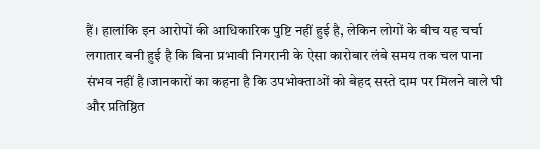हैं। हालांकि इन आरोपों की आधिकारिक पुष्टि नहीं हुई है, लेकिन लोगों के बीच यह चर्चा लगातार बनी हुई है कि बिना प्रभावी निगरानी के ऐसा कारोबार लंबे समय तक चल पाना संभव नहीं है।जानकारों का कहना है कि उपभोक्ताओं को बेहद सस्ते दाम पर मिलने वाले घी और प्रतिष्ठित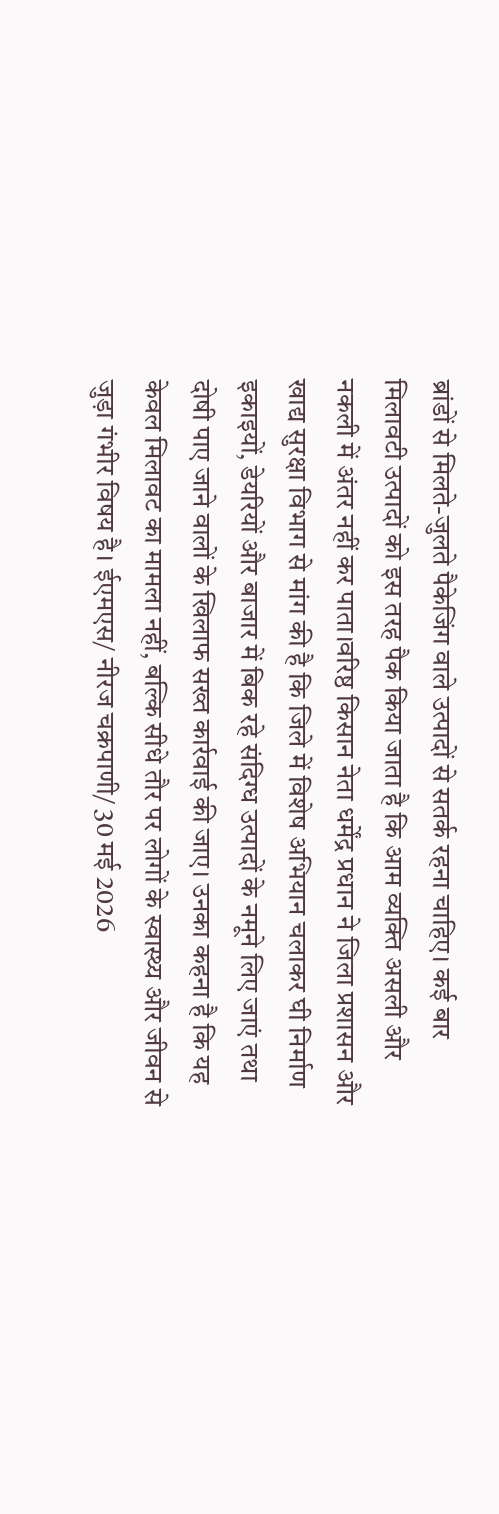ब्रांडों से मिलते-जुलते पैकेजिंग वाले उत्पादों से सतर्क रहना चाहिए। कई बार मिलावटी उत्पादों को इस तरह पैक किया जाता है कि आम व्यक्ति असली और नकली में अंतर नहीं कर पाता।वरिष्ठ किसान नेता धर्मेंद्र प्रधान ने जिला प्रशासन और खाद्य सुरक्षा विभाग से मांग की है कि जिले में विशेष अभियान चलाकर घी निर्माण इकाइयों, डेयरियों और बाजार में बिक रहे संदिग्ध उत्पादों के नमूने लिए जाएं तथा दोषी पाए जाने वालों के खिलाफ सख्त कार्रवाई की जाए। उनका कहना है कि यह केवल मिलावट का मामला नहीं, बल्कि सीधे तौर पर लोगों के स्वास्थ्य और जीवन से जुड़ा गंभीर विषय है। ईएमएस/ नीरज चक्रपाणी/ 30 मई 2026